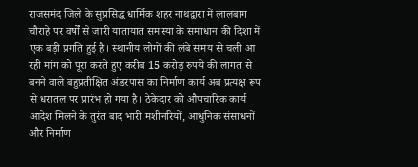राजसमंद जिले के सुप्रसिद्ध धार्मिक शहर नाथद्वारा में लालबाग चौराहे पर वर्षों से जारी यातायात समस्या के समाधान की दिशा में एक बड़ी प्रगति हुई है। स्थानीय लोगों की लंबे समय से चली आ रही मांग को पूरा करते हुए करीब 15 करोड़ रुपये की लागत से बनने वाले बहुप्रतीक्षित अंडरपास का निर्माण कार्य अब प्रत्यक्ष रूप से धरातल पर प्रारंभ हो गया है। ठेकेदार को औपचारिक कार्य आदेश मिलने के तुरंत बाद भारी मशीनरियों, आधुनिक संसाधनों और निर्माण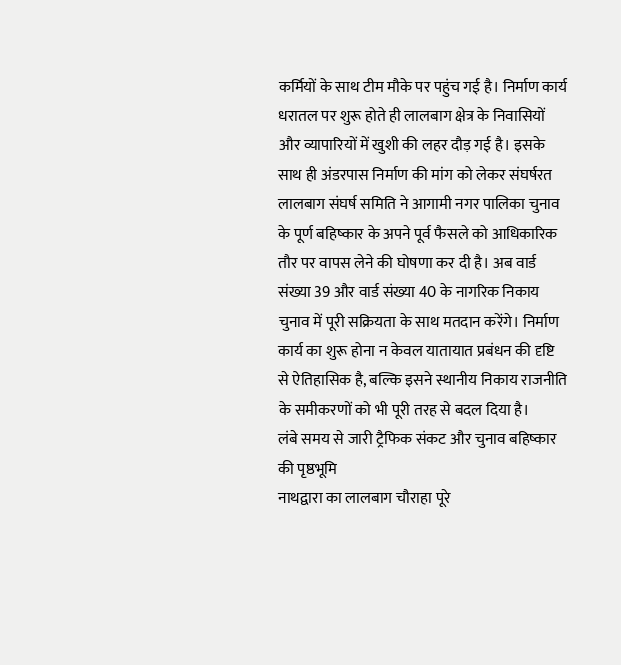कर्मियों के साथ टीम मौके पर पहुंच गई है। निर्माण कार्य धरातल पर शुरू होते ही लालबाग क्षेत्र के निवासियों और व्यापारियों में खुशी की लहर दौड़ गई है। इसके साथ ही अंडरपास निर्माण की मांग को लेकर संघर्षरत लालबाग संघर्ष समिति ने आगामी नगर पालिका चुनाव के पूर्ण बहिष्कार के अपने पूर्व फैसले को आधिकारिक तौर पर वापस लेने की घोषणा कर दी है। अब वार्ड संख्या 39 और वार्ड संख्या 40 के नागरिक निकाय चुनाव में पूरी सक्रियता के साथ मतदान करेंगे। निर्माण कार्य का शुरू होना न केवल यातायात प्रबंधन की दृष्टि से ऐतिहासिक है, बल्कि इसने स्थानीय निकाय राजनीति के समीकरणों को भी पूरी तरह से बदल दिया है।
लंबे समय से जारी ट्रैफिक संकट और चुनाव बहिष्कार की पृष्ठभूमि
नाथद्वारा का लालबाग चौराहा पूरे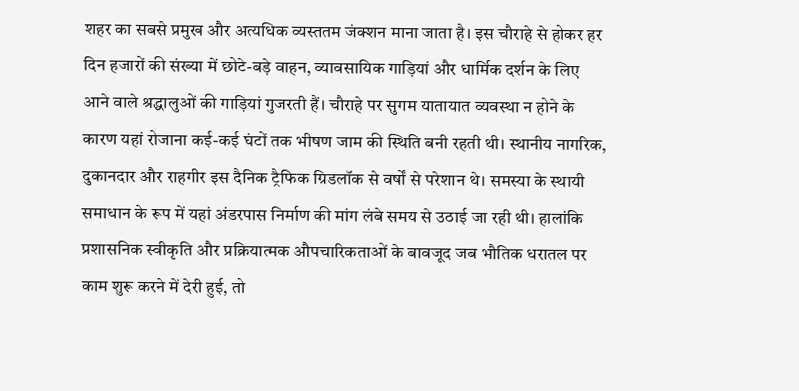शहर का सबसे प्रमुख और अत्यधिक व्यस्ततम जंक्शन माना जाता है। इस चौराहे से होकर हर दिन हजारों की संख्या में छोटे-बड़े वाहन, व्यावसायिक गाड़ियां और धार्मिक दर्शन के लिए आने वाले श्रद्धालुओं की गाड़ियां गुजरती हैं। चौराहे पर सुगम यातायात व्यवस्था न होने के कारण यहां रोजाना कई-कई घंटों तक भीषण जाम की स्थिति बनी रहती थी। स्थानीय नागरिक, दुकानदार और राहगीर इस दैनिक ट्रैफिक ग्रिडलॉक से वर्षों से परेशान थे। समस्या के स्थायी समाधान के रूप में यहां अंडरपास निर्माण की मांग लंबे समय से उठाई जा रही थी। हालांकि प्रशासनिक स्वीकृति और प्रक्रियात्मक औपचारिकताओं के बावजूद जब भौतिक धरातल पर काम शुरू करने में देरी हुई, तो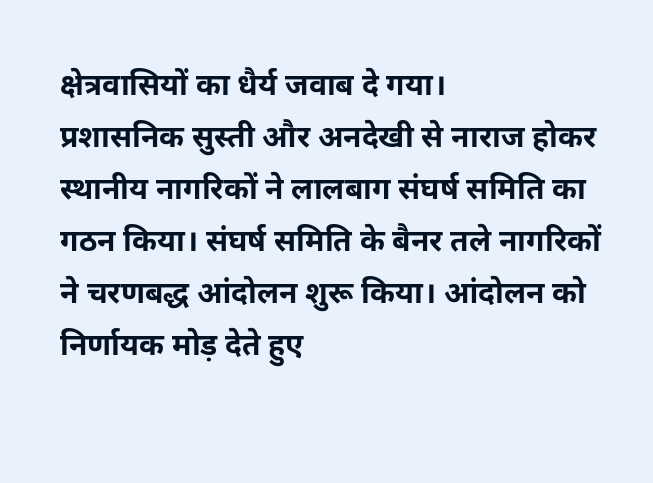क्षेत्रवासियों का धैर्य जवाब दे गया।
प्रशासनिक सुस्ती और अनदेखी से नाराज होकर स्थानीय नागरिकों ने लालबाग संघर्ष समिति का गठन किया। संघर्ष समिति के बैनर तले नागरिकों ने चरणबद्ध आंदोलन शुरू किया। आंदोलन को निर्णायक मोड़ देते हुए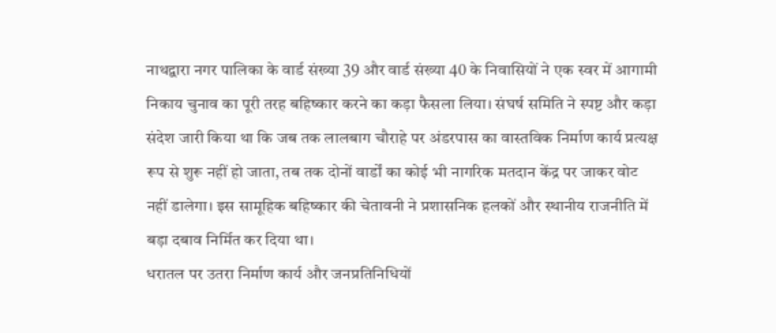नाथद्वारा नगर पालिका के वार्ड संख्या 39 और वार्ड संख्या 40 के निवासियों ने एक स्वर में आगामी निकाय चुनाव का पूरी तरह बहिष्कार करने का कड़ा फैसला लिया। संघर्ष समिति ने स्पष्ट और कड़ा संदेश जारी किया था कि जब तक लालबाग चौराहे पर अंडरपास का वास्तविक निर्माण कार्य प्रत्यक्ष रूप से शुरू नहीं हो जाता, तब तक दोनों वार्डों का कोई भी नागरिक मतदान केंद्र पर जाकर वोट नहीं डालेगा। इस सामूहिक बहिष्कार की चेतावनी ने प्रशासनिक हलकों और स्थानीय राजनीति में बड़ा दबाव निर्मित कर दिया था।
धरातल पर उतरा निर्माण कार्य और जनप्रतिनिधियों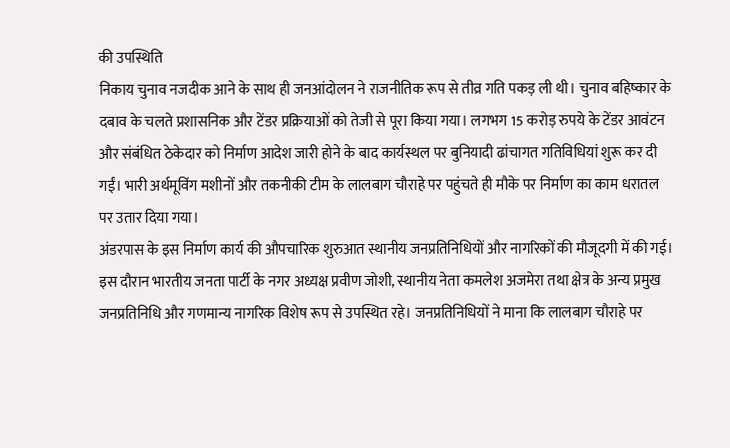की उपस्थिति
निकाय चुनाव नजदीक आने के साथ ही जनआंदोलन ने राजनीतिक रूप से तीव्र गति पकड़ ली थी। चुनाव बहिष्कार के दबाव के चलते प्रशासनिक और टेंडर प्रक्रियाओं को तेजी से पूरा किया गया। लगभग 15 करोड़ रुपये के टेंडर आवंटन और संबंधित ठेकेदार को निर्माण आदेश जारी होने के बाद कार्यस्थल पर बुनियादी ढांचागत गतिविधियां शुरू कर दी गईं। भारी अर्थमूविंग मशीनों और तकनीकी टीम के लालबाग चौराहे पर पहुंचते ही मौके पर निर्माण का काम धरातल पर उतार दिया गया।
अंडरपास के इस निर्माण कार्य की औपचारिक शुरुआत स्थानीय जनप्रतिनिधियों और नागरिकों की मौजूदगी में की गई। इस दौरान भारतीय जनता पार्टी के नगर अध्यक्ष प्रवीण जोशी, स्थानीय नेता कमलेश अजमेरा तथा क्षेत्र के अन्य प्रमुख जनप्रतिनिधि और गणमान्य नागरिक विशेष रूप से उपस्थित रहे। जनप्रतिनिधियों ने माना कि लालबाग चौराहे पर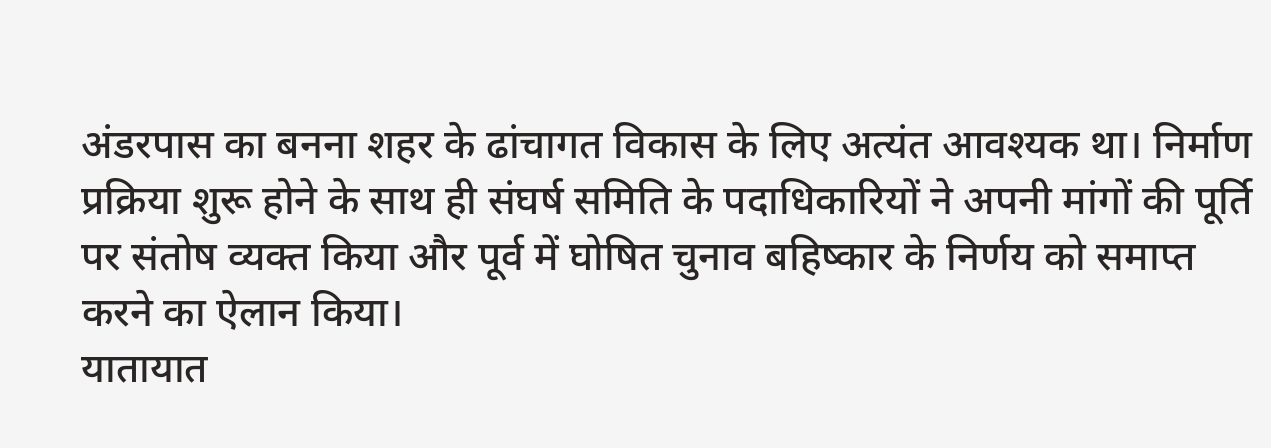अंडरपास का बनना शहर के ढांचागत विकास के लिए अत्यंत आवश्यक था। निर्माण प्रक्रिया शुरू होने के साथ ही संघर्ष समिति के पदाधिकारियों ने अपनी मांगों की पूर्ति पर संतोष व्यक्त किया और पूर्व में घोषित चुनाव बहिष्कार के निर्णय को समाप्त करने का ऐलान किया।
यातायात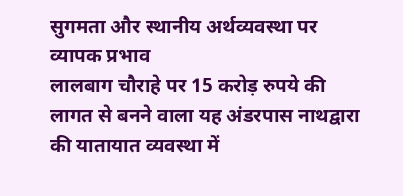सुगमता और स्थानीय अर्थव्यवस्था पर व्यापक प्रभाव
लालबाग चौराहे पर 15 करोड़ रुपये की लागत से बनने वाला यह अंडरपास नाथद्वारा की यातायात व्यवस्था में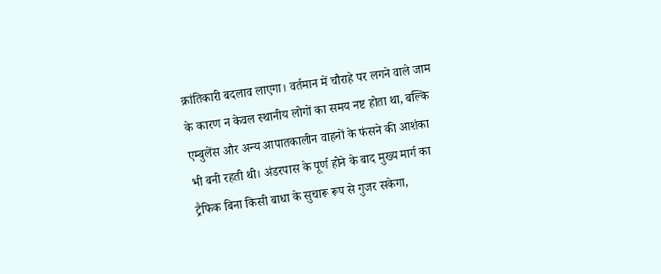क्रांतिकारी बदलाव लाएगा। वर्तमान में चौराहे पर लगने वाले जाम के कारण न केवल स्थानीय लोगों का समय नष्ट होता था, बल्कि एम्बुलेंस और अन्य आपातकालीन वाहनों के फंसने की आशंका भी बनी रहती थी। अंडरपास के पूर्ण होने के बाद मुख्य मार्ग का ट्रैफिक बिना किसी बाधा के सुचारू रूप से गुजर सकेगा,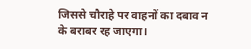जिससे चौराहे पर वाहनों का दबाव न के बराबर रह जाएगा।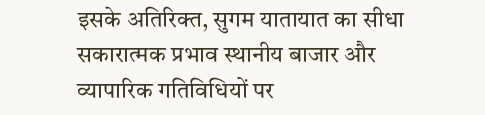इसके अतिरिक्त, सुगम यातायात का सीधा सकारात्मक प्रभाव स्थानीय बाजार और व्यापारिक गतिविधियों पर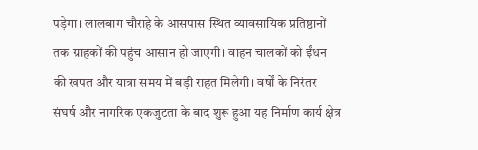पड़ेगा। लालबाग चौराहे के आसपास स्थित व्यावसायिक प्रतिष्ठानों तक ग्राहकों की पहुंच आसान हो जाएगी। वाहन चालकों को ईंधन की खपत और यात्रा समय में बड़ी राहत मिलेगी। वर्षों के निरंतर संघर्ष और नागरिक एकजुटता के बाद शुरू हुआ यह निर्माण कार्य क्षेत्र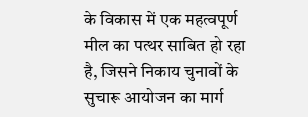के विकास में एक महत्वपूर्ण मील का पत्थर साबित हो रहा है, जिसने निकाय चुनावों के सुचारू आयोजन का मार्ग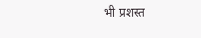भी प्रशस्त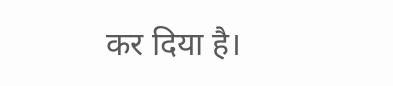कर दिया है।